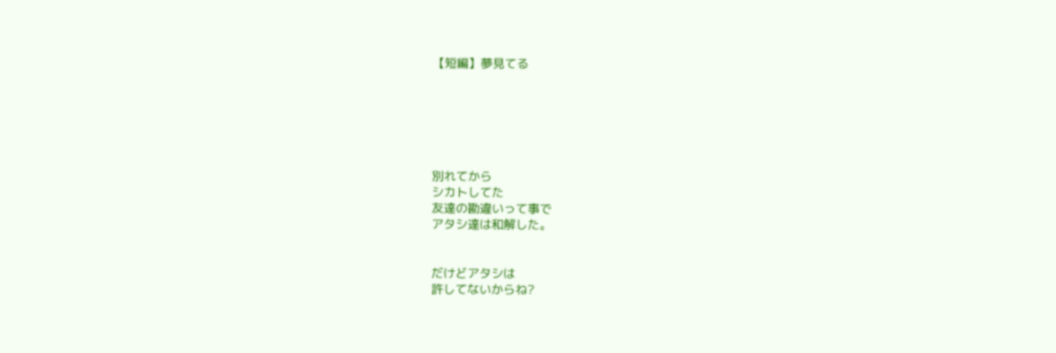【短編】夢見てる






別れてから
シカトしてた
友達の勘違いって事で
アタシ達は和解した。


だけどアタシは
許してないからね?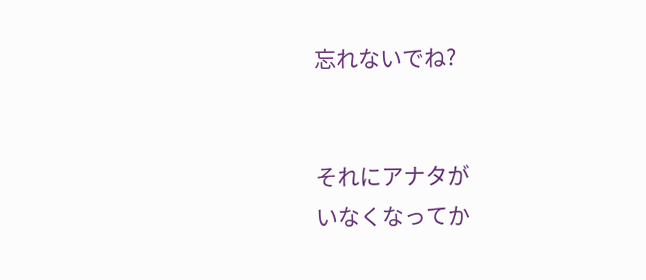忘れないでね?


それにアナタが
いなくなってか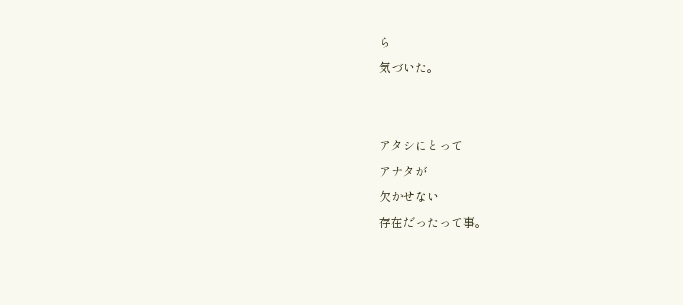ら
気づいた。


アタシにとって
アナタが
欠かせない
存在だったって事。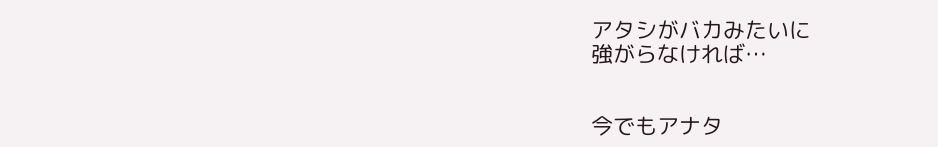アタシがバカみたいに
強がらなければ…


今でもアナタ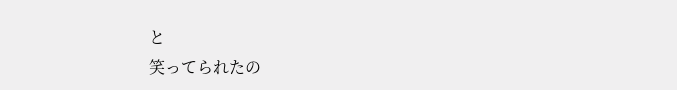と
笑ってられたの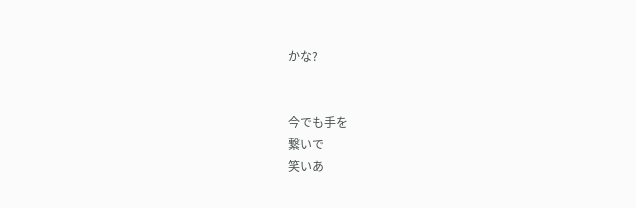かな?


今でも手を
繋いで
笑いあ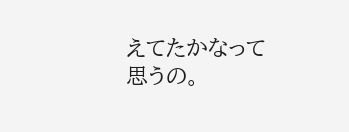えてたかなって
思うの。